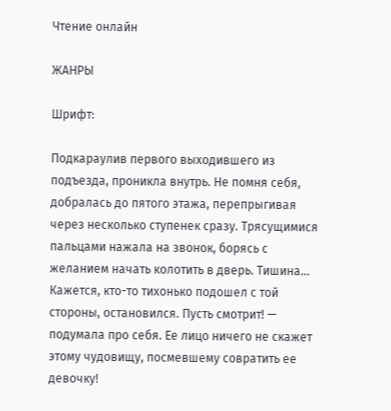Чтение онлайн

ЖАНРЫ

Шрифт:

Подкараулив первого выходившего из подъезда, проникла внутрь. Не помня себя, добралась до пятого этажа, перепрыгивая через несколько ступенек сразу. Трясущимися пальцами нажала на звонок, борясь с желанием начать колотить в дверь. Тишина… Кажется, кто-то тихонько подошел с той стороны, остановился. Пусть смотрит! — подумала про себя. Ее лицо ничего не скажет этому чудовищу, посмевшему совратить ее девочку!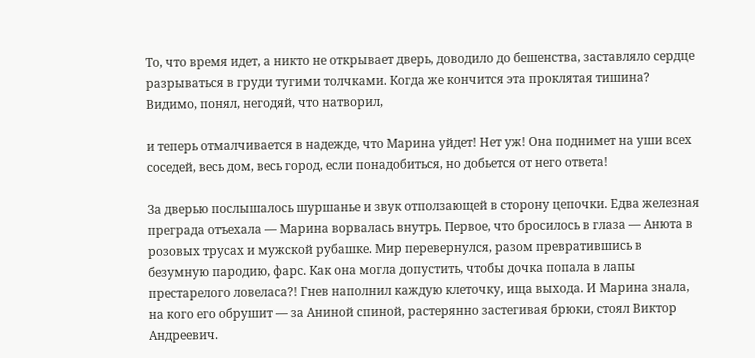То, что время идет, а никто не открывает дверь, доводило до бешенства, заставляло сердце разрываться в груди тугими толчками. Когда же кончится эта проклятая тишина? Видимо, понял, негодяй, что натворил,

и теперь отмалчивается в надежде, что Марина уйдет! Нет уж! Она поднимет на уши всех соседей, весь дом, весь город, если понадобиться, но добьется от него ответа!

За дверью послышалось шуршанье и звук отползающей в сторону цепочки. Едва железная преграда отъехала — Марина ворвалась внутрь. Первое, что бросилось в глаза — Анюта в розовых трусах и мужской рубашке. Мир перевернулся, разом превратившись в безумную пародию, фарс. Как она могла допустить, чтобы дочка попала в лапы престарелого ловеласа?! Гнев наполнил каждую клеточку, ища выхода. И Марина знала, на кого его обрушит — за Аниной спиной, растерянно застегивая брюки, стоял Виктор Андреевич.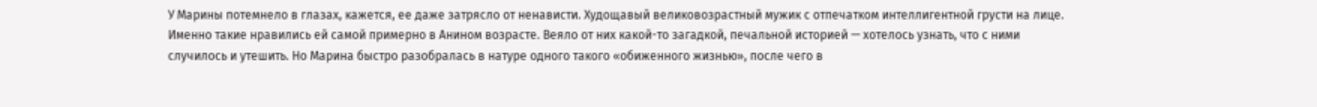У Марины потемнело в глазах, кажется, ее даже затрясло от ненависти. Худощавый великовозрастный мужик с отпечатком интеллигентной грусти на лице. Именно такие нравились ей самой примерно в Анином возрасте. Веяло от них какой-то загадкой, печальной историей — хотелось узнать, что с ними случилось и утешить. Но Марина быстро разобралась в натуре одного такого «обиженного жизнью», после чего в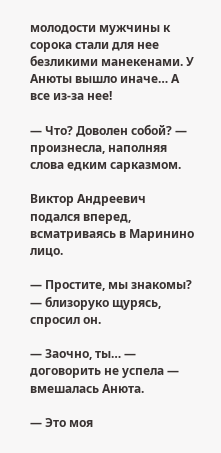молодости мужчины к сорока стали для нее безликими манекенами. У Анюты вышло иначе… А все из-за нее!

— Что? Доволен собой? — произнесла, наполняя слова едким сарказмом.

Виктор Андреевич подался вперед, всматриваясь в Маринино лицо.

— Простите, мы знакомы? — близоруко щурясь, спросил он.

— Заочно, ты… — договорить не успела — вмешалась Анюта.

— Это моя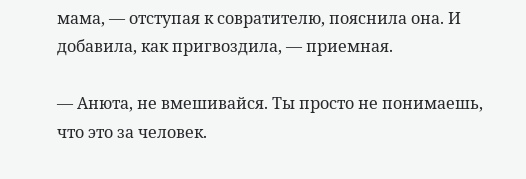мама, — отступая к совратителю, пояснила она. И добавила, как пригвоздила, — приемная.

— Анюта, не вмешивайся. Ты просто не понимаешь, что это за человек.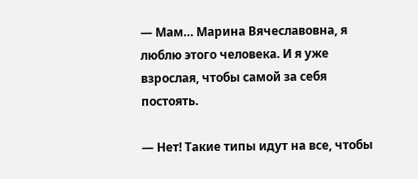— Мам… Марина Вячеславовна, я люблю этого человека. И я уже взрослая, чтобы самой за себя постоять.

— Нет! Такие типы идут на все, чтобы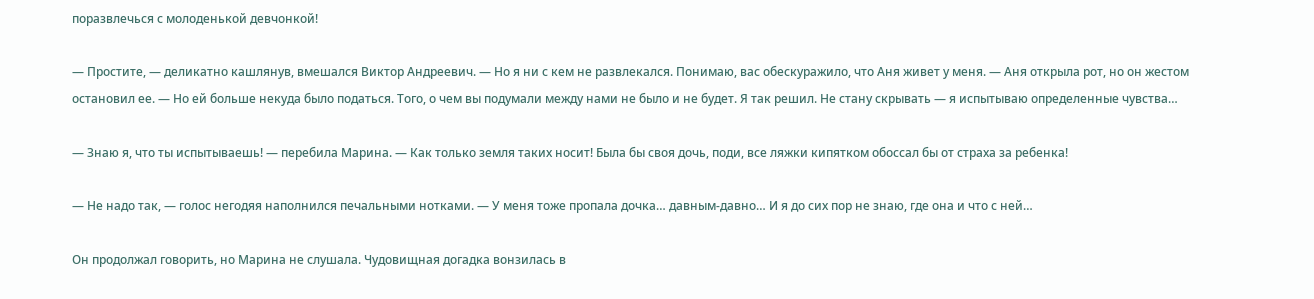поразвлечься с молоденькой девчонкой!

— Простите, — деликатно кашлянув, вмешался Виктор Андреевич. — Но я ни с кем не развлекался. Понимаю, вас обескуражило, что Аня живет у меня. — Аня открыла рот, но он жестом остановил ее. — Но ей больше некуда было податься. Того, о чем вы подумали между нами не было и не будет. Я так решил. Не стану скрывать — я испытываю определенные чувства…

— Знаю я, что ты испытываешь! — перебила Марина. — Как только земля таких носит! Была бы своя дочь, поди, все ляжки кипятком обоссал бы от страха за ребенка!

— Не надо так, — голос негодяя наполнился печальными нотками. — У меня тоже пропала дочка… давным-давно… И я до сих пор не знаю, где она и что с ней…

Он продолжал говорить, но Марина не слушала. Чудовищная догадка вонзилась в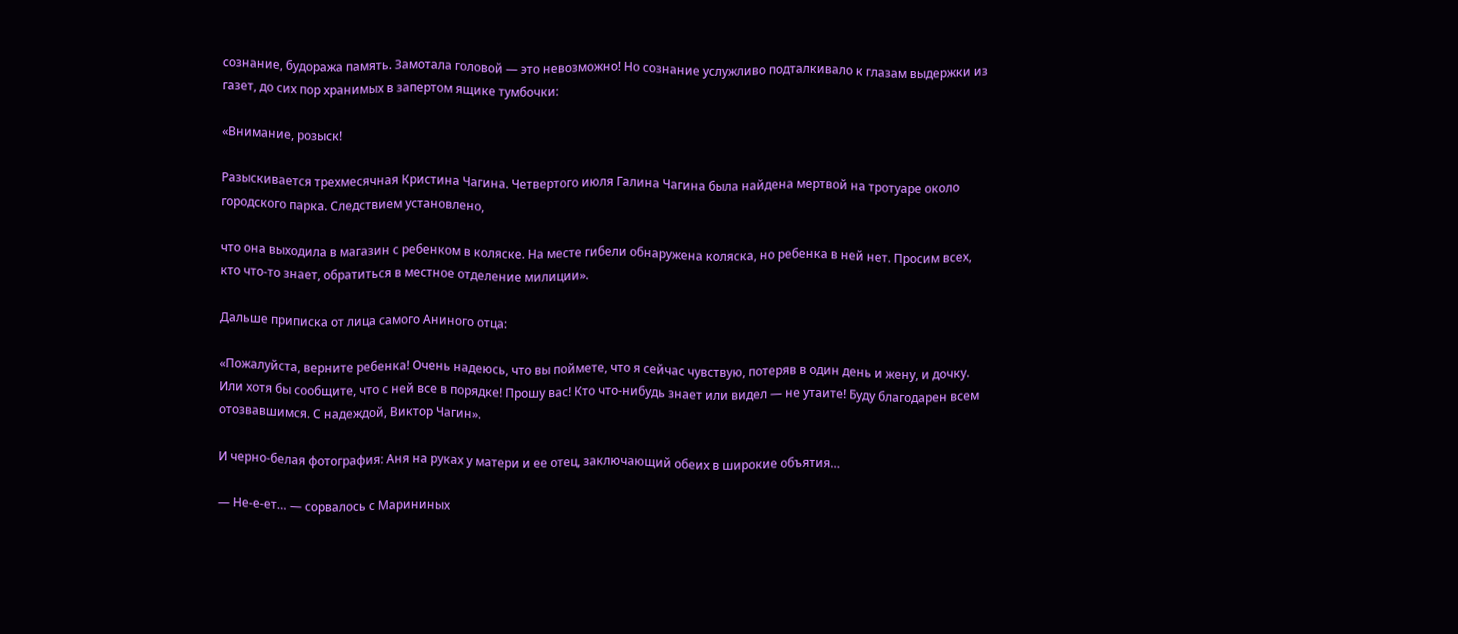сознание, будоража память. Замотала головой — это невозможно! Но сознание услужливо подталкивало к глазам выдержки из газет, до сих пор хранимых в запертом ящике тумбочки:

«Внимание, розыск!

Разыскивается трехмесячная Кристина Чагина. Четвертого июля Галина Чагина была найдена мертвой на тротуаре около городского парка. Следствием установлено,

что она выходила в магазин с ребенком в коляске. На месте гибели обнаружена коляска, но ребенка в ней нет. Просим всех, кто что-то знает, обратиться в местное отделение милиции».

Дальше приписка от лица самого Аниного отца:

«Пожалуйста, верните ребенка! Очень надеюсь, что вы поймете, что я сейчас чувствую, потеряв в один день и жену, и дочку. Или хотя бы сообщите, что с ней все в порядке! Прошу вас! Кто что-нибудь знает или видел — не утаите! Буду благодарен всем отозвавшимся. С надеждой, Виктор Чагин».

И черно-белая фотография: Аня на руках у матери и ее отец, заключающий обеих в широкие объятия…

— Не-е-ет… — сорвалось с Марининых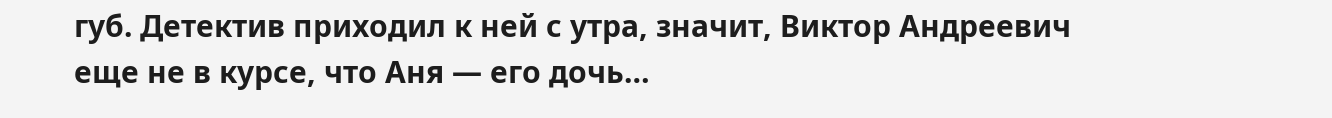губ. Детектив приходил к ней с утра, значит, Виктор Андреевич еще не в курсе, что Аня — его дочь…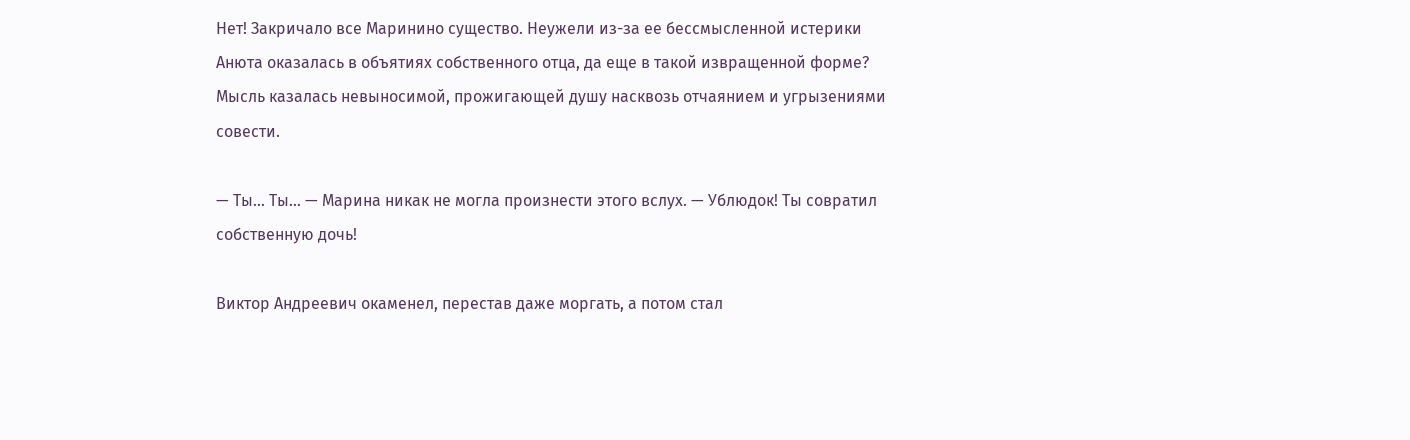Нет! Закричало все Маринино существо. Неужели из-за ее бессмысленной истерики Анюта оказалась в объятиях собственного отца, да еще в такой извращенной форме? Мысль казалась невыносимой, прожигающей душу насквозь отчаянием и угрызениями совести.

— Ты… Ты… — Марина никак не могла произнести этого вслух. — Ублюдок! Ты совратил собственную дочь!

Виктор Андреевич окаменел, перестав даже моргать, а потом стал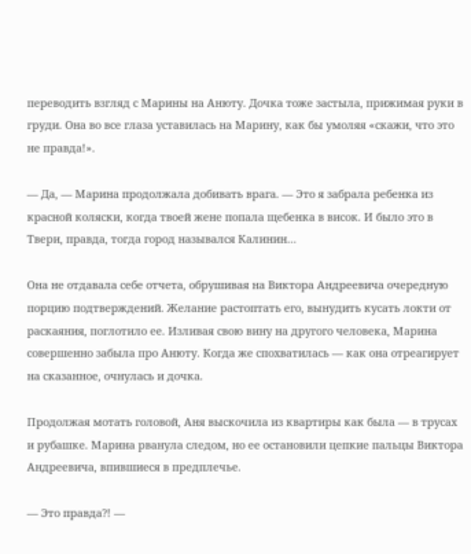переводить взгляд с Марины на Анюту. Дочка тоже застыла, прижимая руки в груди. Она во все глаза уставилась на Марину, как бы умоляя «скажи, что это не правда!».

— Да, — Марина продолжала добивать врага. — Это я забрала ребенка из красной коляски, когда твоей жене попала щебенка в висок. И было это в Твери, правда, тогда город назывался Калинин…

Она не отдавала себе отчета, обрушивая на Виктора Андреевича очередную порцию подтверждений. Желание растоптать его, вынудить кусать локти от раскаяния, поглотило ее. Изливая свою вину на другого человека, Марина совершенно забыла про Анюту. Когда же спохватилась — как она отреагирует на сказанное, очнулась и дочка.

Продолжая мотать головой, Аня выскочила из квартиры как была — в трусах и рубашке. Марина рванула следом, но ее остановили цепкие пальцы Виктора Андреевича, впившиеся в предплечье.

— Это правда?! —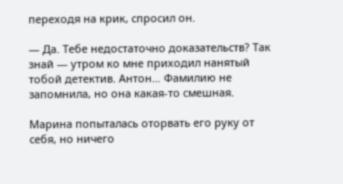переходя на крик, спросил он.

— Да. Тебе недостаточно доказательств? Так знай — утром ко мне приходил нанятый тобой детектив. Антон… Фамилию не запомнила, но она какая-то смешная.

Марина попыталась оторвать его руку от себя, но ничего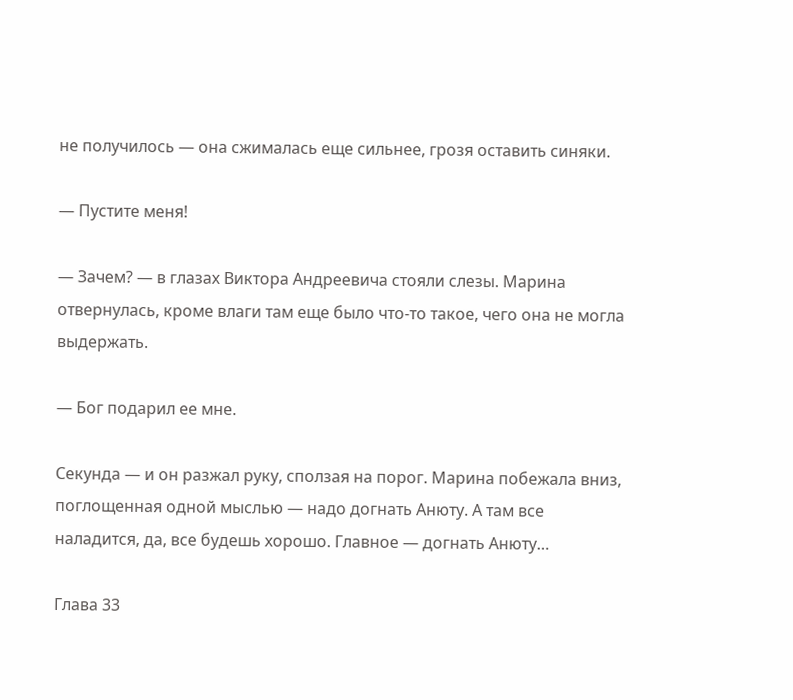не получилось — она сжималась еще сильнее, грозя оставить синяки.

— Пустите меня!

— Зачем? — в глазах Виктора Андреевича стояли слезы. Марина отвернулась, кроме влаги там еще было что-то такое, чего она не могла выдержать.

— Бог подарил ее мне.

Секунда — и он разжал руку, сползая на порог. Марина побежала вниз, поглощенная одной мыслью — надо догнать Анюту. А там все наладится, да, все будешь хорошо. Главное — догнать Анюту…

Глава 33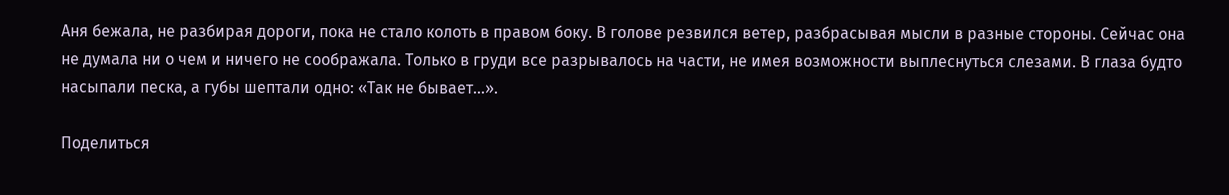Аня бежала, не разбирая дороги, пока не стало колоть в правом боку. В голове резвился ветер, разбрасывая мысли в разные стороны. Сейчас она не думала ни о чем и ничего не соображала. Только в груди все разрывалось на части, не имея возможности выплеснуться слезами. В глаза будто насыпали песка, а губы шептали одно: «Так не бывает…».

Поделиться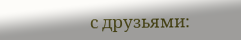с друзьями: